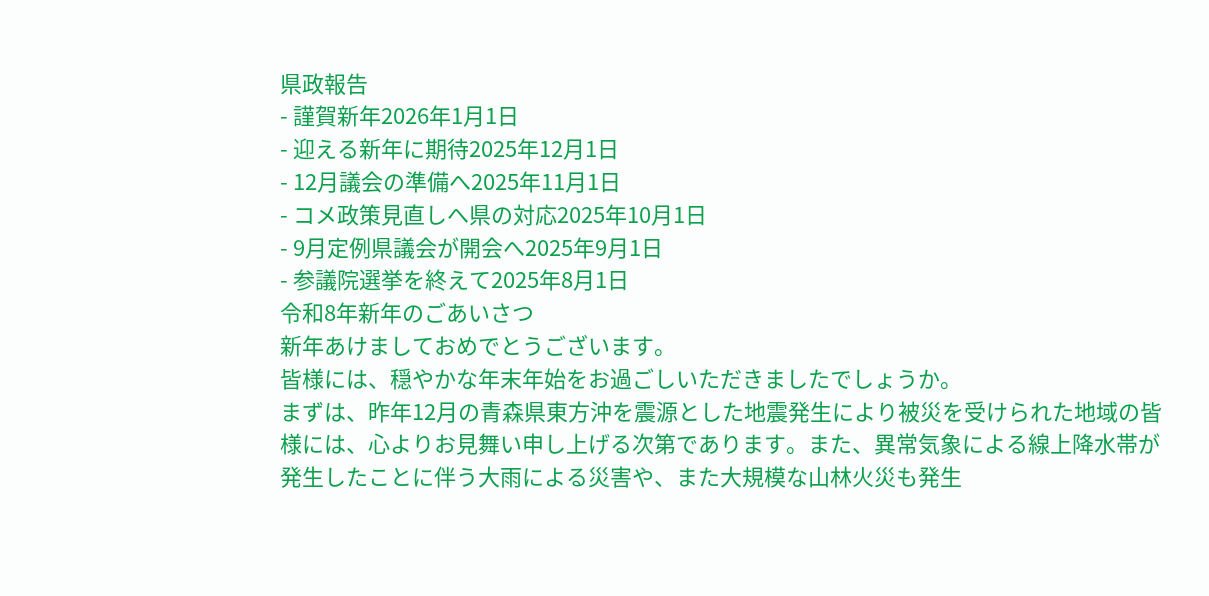県政報告
- 謹賀新年2026年1月1日
- 迎える新年に期待2025年12月1日
- 12月議会の準備へ2025年11月1日
- コメ政策見直しへ県の対応2025年10月1日
- 9月定例県議会が開会へ2025年9月1日
- 参議院選挙を終えて2025年8月1日
令和8年新年のごあいさつ
新年あけましておめでとうございます。
皆様には、穏やかな年末年始をお過ごしいただきましたでしょうか。
まずは、昨年12月の青森県東方沖を震源とした地震発生により被災を受けられた地域の皆様には、心よりお見舞い申し上げる次第であります。また、異常気象による線上降水帯が発生したことに伴う大雨による災害や、また大規模な山林火災も発生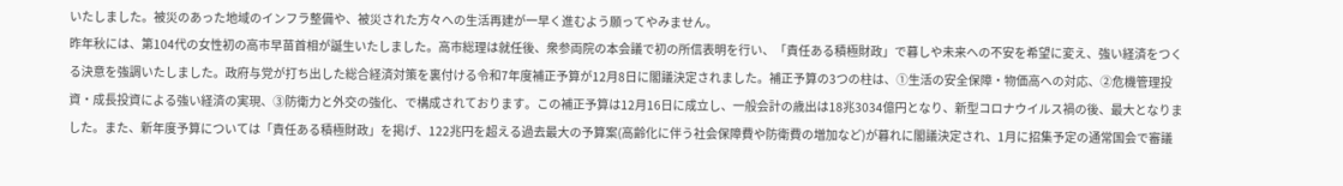いたしました。被災のあった地域のインフラ整備や、被災された方々への生活再建が一早く進むよう願ってやみません。
昨年秋には、第104代の女性初の高市早苗首相が誕生いたしました。高市総理は就任後、衆参両院の本会議で初の所信表明を行い、「責任ある積極財政」で暮しや未来への不安を希望に変え、強い経済をつくる決意を強調いたしました。政府与党が打ち出した総合経済対策を裏付ける令和7年度補正予算が12月8日に閣議決定されました。補正予算の3つの柱は、①生活の安全保障・物価高への対応、②危機管理投資・成長投資による強い経済の実現、③防衛力と外交の強化、で構成されております。この補正予算は12月16日に成立し、一般会計の歳出は18兆3034億円となり、新型コロナウイルス禍の後、最大となりました。また、新年度予算については「責任ある積極財政」を掲げ、122兆円を超える過去最大の予算案(高齢化に伴う社会保障費や防衛費の増加など)が暮れに閣議決定され、1月に招集予定の通常国会で審議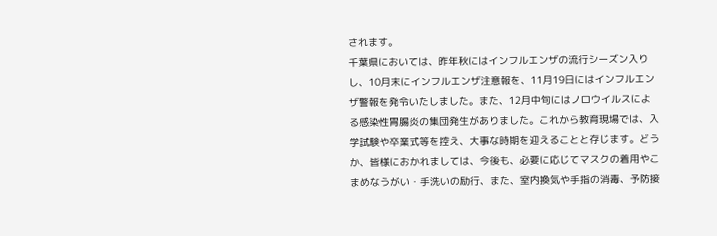されます。
千葉県においては、昨年秋にはインフルエンザの流行シーズン入りし、10月末にインフルエンザ注意報を、11月19日にはインフルエンザ警報を発令いたしました。また、12月中旬にはノロウイルスによる感染性胃腸炎の集団発生がありました。これから教育現場では、入学試験や卒業式等を控え、大事な時期を迎えることと存じます。どうか、皆様におかれましては、今後も、必要に応じてマスクの着用やこまめなうがい・手洗いの励行、また、室内換気や手指の消毒、予防接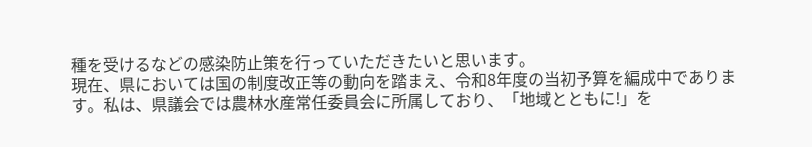種を受けるなどの感染防止策を行っていただきたいと思います。
現在、県においては国の制度改正等の動向を踏まえ、令和8年度の当初予算を編成中であります。私は、県議会では農林水産常任委員会に所属しており、「地域とともに!」を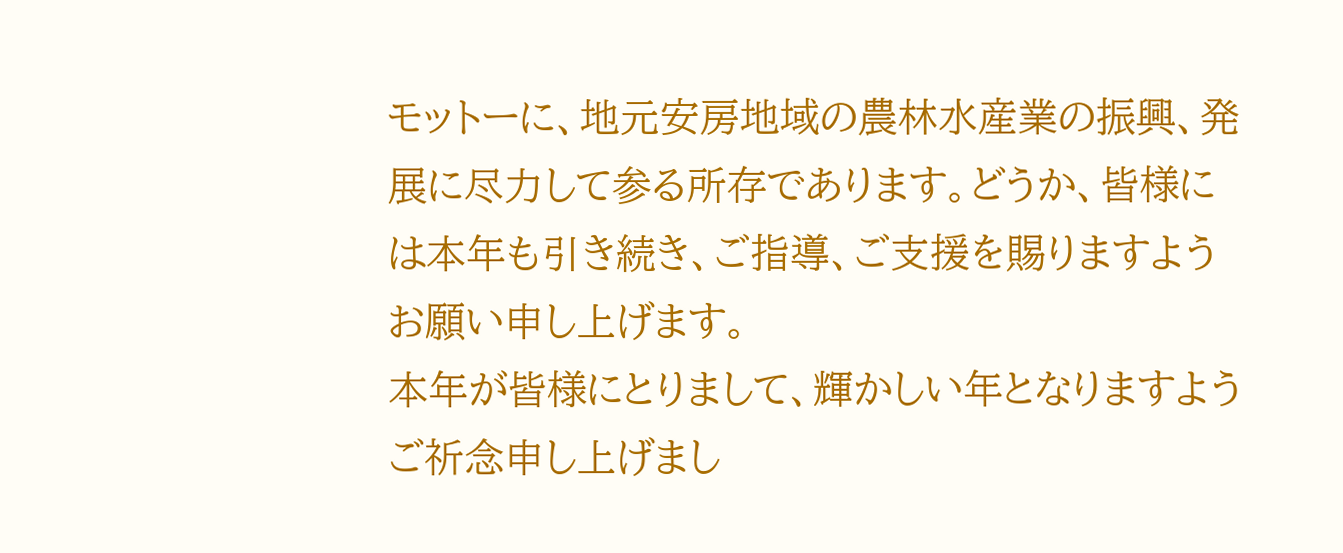モットーに、地元安房地域の農林水産業の振興、発展に尽力して参る所存であります。どうか、皆様には本年も引き続き、ご指導、ご支援を賜りますようお願い申し上げます。
本年が皆様にとりまして、輝かしい年となりますようご祈念申し上げまし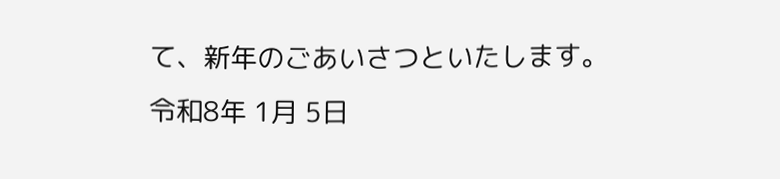て、新年のごあいさつといたします。
令和8年 1月 5日